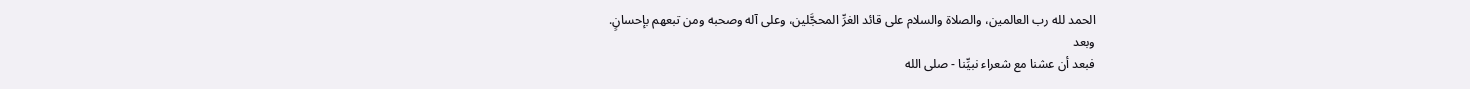الحمد لله رب العالمين، والصلاة والسلام على قائد الغرِّ المحجَّلين، وعلى آله وصحبه ومن تبعهم بإحسانٍ.
وبعد
فبعد أن عشنا مع شعراء نبيِّنا - صلى الله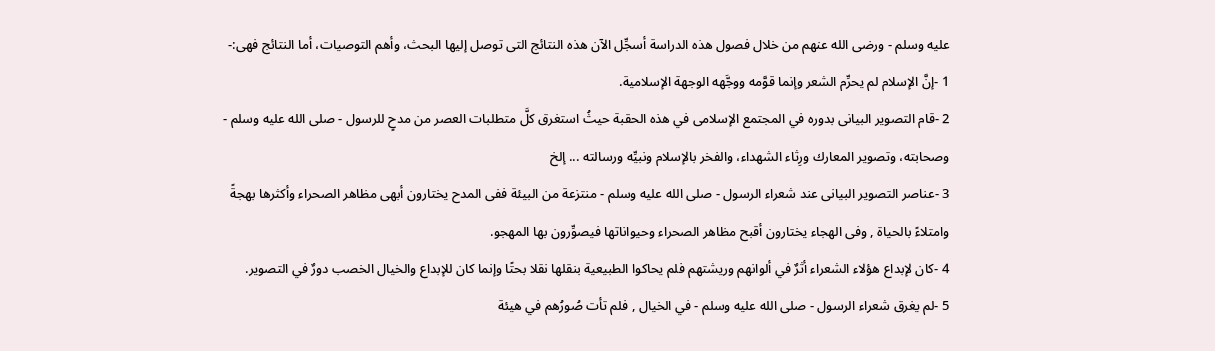عليه وسلم - ورضى الله عنهم من خلال فصول هذه الدراسة أسجِّل الآن هذه النتائج التى توصل إليها البحث، وأهم التوصيات، أما النتائج فهى:-
1 -إنَّ الإسلام لم يحرِّم الشعر وإنما قوَّمه ووجَّهه الوجهة الإسلامية.
2 -قام التصوير البيانى بدوره في المجتمع الإسلامى في هذه الحقبة حيثُ استغرق كلَّ متطلبات العصر من مدحٍ للرسول - صلى الله عليه وسلم - وصحابته، وتصوير المعارك ورِثاء الشهداء، والفخر بالإسلام ونبيِّه ورسالته ... إلخ
3 -عناصر التصوير البيانى عند شعراء الرسول - صلى الله عليه وسلم - منتزعة من البيئة ففى المدح يختارون أبهى مظاهر الصحراء وأكثرها بهجةً وامتلاءً بالحياة , وفى الهجاء يختارون أقبح مظاهر الصحراء وحيواناتها فيصوِّرون بها المهجو.
4 -كان لإبداع هؤلاء الشعراء أثرٌ في ألوانهم وريشتهم فلم يحاكوا الطبيعية بنقلها نقلا بحتًا وإنما كان للإبداع والخيال الخصب دورٌ في التصوير.
5 -لم يغرق شعراء الرسول - صلى الله عليه وسلم - في الخيال , فلم تأت صُورُهم في هيئة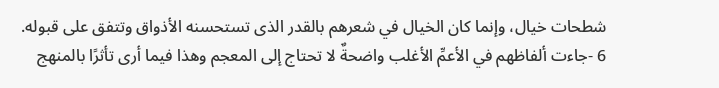شطحات خيال، وإنما كان الخيال في شعرهم بالقدر الذى تستحسنه الأذواق وتتفق على قبوله.
6 -جاءت ألفاظهم في الأعمِّ الأغلب واضحةٌ لا تحتاج إلى المعجم وهذا فيما أرى تأثرًا بالمنهج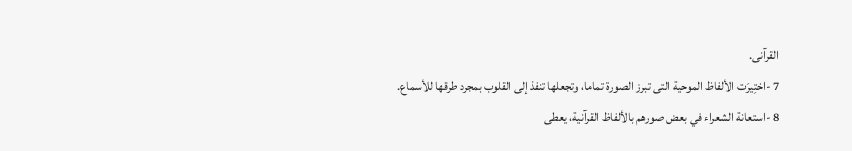القرآنى.
7 -اختِيرَت الألفاظ الموحية التى تبرز الصورة تماما، وتجعلها تنفذ إلى القلوب بمجرد طرقها للأسماع.
8 -استعانة الشعراء في بعض صورهم بالألفاظ القرآنية، يعطى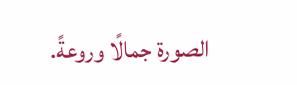الصورة جمالًا وروعةً.